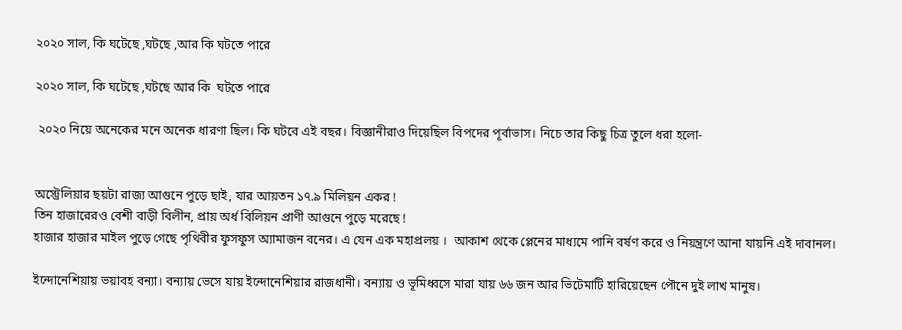২০২০ সাল, কি ঘটেছে ,ঘটছে ,আর কি ঘটতে পারে

২০২০ সাল, কি ঘটেছে ,ঘটছে আর কি  ঘটতে পারে

 ২০২০ নিয়ে অনেকের মনে অনেক ধারণা ছিল। কি ঘটবে এই বছর। বিজ্ঞানীরাও দিয়েছিল বিপদের পূর্বাভাস। নিচে তার কিছু চিত্র তুলে ধরা হলো-


অস্ট্রেলিয়ার ছয়টা রাজ্য আগুনে পুড়ে ছাই, যার আয়তন ১৭.৯ মিলিয়ন একর !
তিন হাজারেরও বেশী বাড়ী বিলীন, প্রায় অর্ধ বিলিয়ন প্রাণী আগুনে পুড়ে মরেছে !
হাজার হাজার মাইল পুড়ে গেছে পৃথিবীর ফুসফুস অ্যামাজন বনের। এ যেন এক মহাপ্রলয় ।  আকাশ থেকে প্লেনের মাধ্যমে পানি বর্ষণ করে ও নিয়ন্ত্রণে আনা যায়নি এই দাবানল।

ইন্দোনেশিয়ায় ভয়াবহ বন্যা। বন্যায় ভেসে যায় ইন্দোনেশিয়ার রাজধানী। বন্যায় ও ভূমিধ্বসে মারা যায় ৬৬ জন আর ভিটেমাটি হারিয়েছেন পৌনে দুই লাখ মানুষ।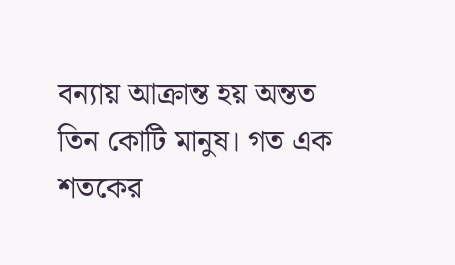বন্যায় আক্রান্ত হয় অন্তত তিন কোটি মানুষ। গত এক শতকের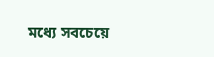মধ্যে সবচেয়ে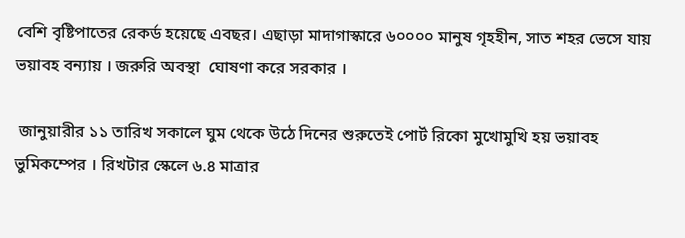বেশি বৃষ্টিপাতের রেকর্ড হয়েছে এবছর। এছাড়া মাদাগাস্কারে ৬০০০০ মানুষ গৃহহীন, সাত শহর ভেসে যায় ভয়াবহ বন্যায় । জরুরি অবস্থা  ঘোষণা করে সরকার ।

 জানুয়ারীর ১১ তারিখ সকালে ঘুম থেকে উঠে দিনের শুরুতেই পোর্ট রিকো মুখোমুখি হয় ভয়াবহ ভুমিকম্পের । রিখটার স্কেলে ৬.৪ মাত্রার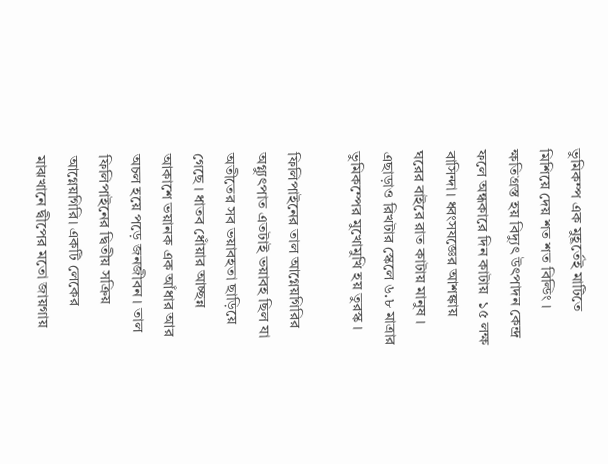ভুমিকম্প এক মুহূর্তেই মাটিতে মিশিয়ে দেয় শত শত বিল্ডিং । ক্ষতিগ্রস্ত হয় বিদ্যুৎ উৎপাদন কেন্দ্র ফলে অন্ধকারে দিন কাটায়  ১৫ লক্ষ বাসিন্দা। ধ্বংসযজ্ঞের আশঙ্কায় ঘরের বাইরে রাত কাটায় মানুষ । এছাড়াও রিখটার স্কেলে ৬.৮ মাত্রার ভুমিকম্পের মুখোমুখি হয় তুরস্ক ।

ফিলিপাইনের তাল আগ্নেয়গিরির অগ্ন্যুৎপাত এতটাই ভয়াবহ ছিল যা অতীতের সব ভয়াবহতা ছাড়িয়ে গেছে । ধাতব ধোঁয়ার আচ্ছন্ন আকাশে ভয়ানক এক আঁধার আর অচল হয়ে পড়ে জনজীবন । তাল ফিলিপাইনের দ্বিতীয় সক্রিয় আগ্নেয়গিরি। একটি লেকের মাঝখানে দ্বীপের মতো জায়গায়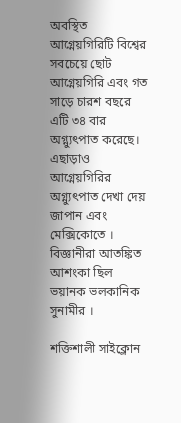অবস্থিত আগ্নেয়গিরিটি বিশ্বের সবচেয়ে ছোট আগ্নেয়গিরি এবং গত সাড়ে চারশ বছরে এটি ৩৪ বার অগ্ন্যুৎপাত করেছে। এছাড়াও আগ্নেয়গিরির অগ্ন্যুৎপাত দেখা দেয় জাপান এবং মেক্সিকোতে । বিজ্ঞানীরা আতঙ্কিত আশংকা ছিল ভয়ানক ভলকানিক সুনামীর ।

শক্তিশালী সাইক্লোন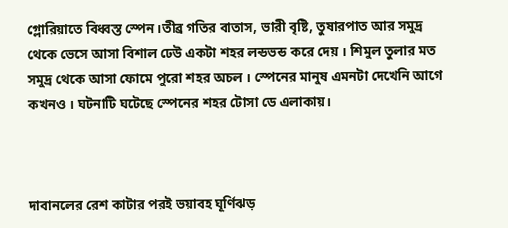গ্লোরিয়াতে বিধ্বস্ত স্পেন।তীব্র গতির বাতাস, ভারী বৃষ্টি, তুষারপাত আর সমুদ্র থেকে ভেসে আসা বিশাল ঢেউ একটা শহর লন্ডভন্ড করে দেয় । শিমুল তুলার মত সমুদ্র থেকে আসা ফোমে পুরো শহর অচল । স্পেনের মানুষ এমনটা দেখেনি আগে কখনও । ঘটনাটি ঘটেছে স্পেনের শহর টোসা ডে এলাকায়।



দাবানলের রেশ কাটার পরই ভয়াবহ ঘূর্ণিঝড়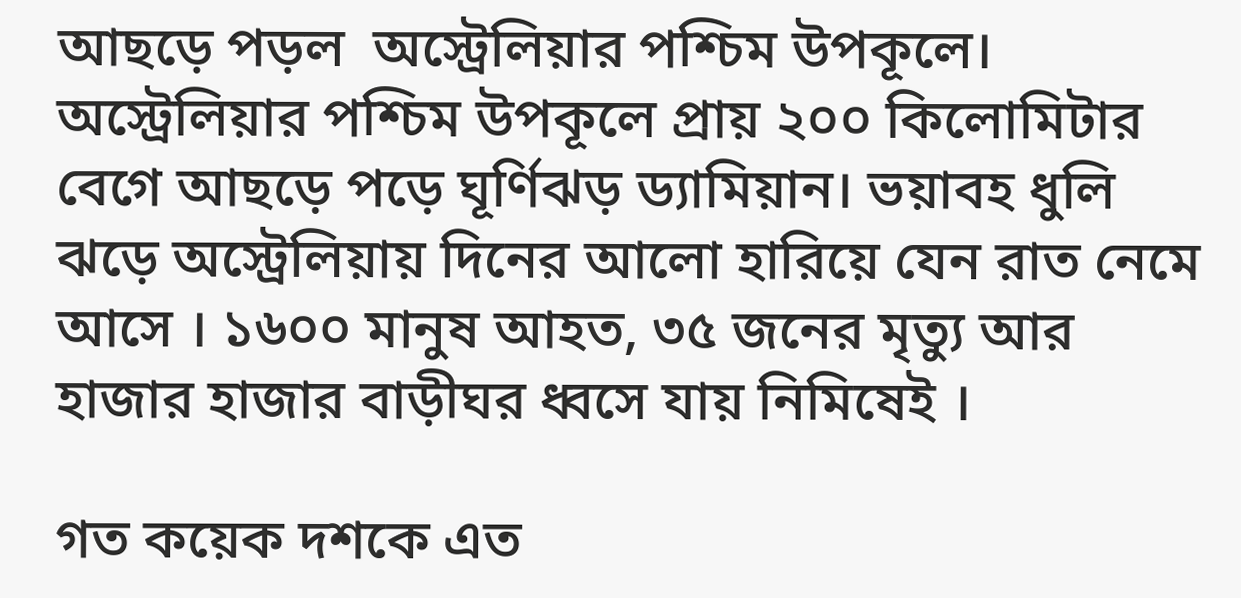আছড়ে পড়ল  অস্ট্রেলিয়ার পশ্চিম উপকূলে। অস্ট্রেলিয়ার পশ্চিম উপকূলে প্রায় ২০০ কিলোমিটার বেগে আছড়ে পড়ে ঘূর্ণিঝড় ড্যামিয়ান। ভয়াবহ ধুলি ঝড়ে অস্ট্রেলিয়ায় দিনের আলো হারিয়ে যেন রাত নেমে আসে । ১৬০০ মানুষ আহত, ৩৫ জনের মৃত্যু আর হাজার হাজার বাড়ীঘর ধ্বসে যায় নিমিষেই ।

গত কয়েক দশকে এত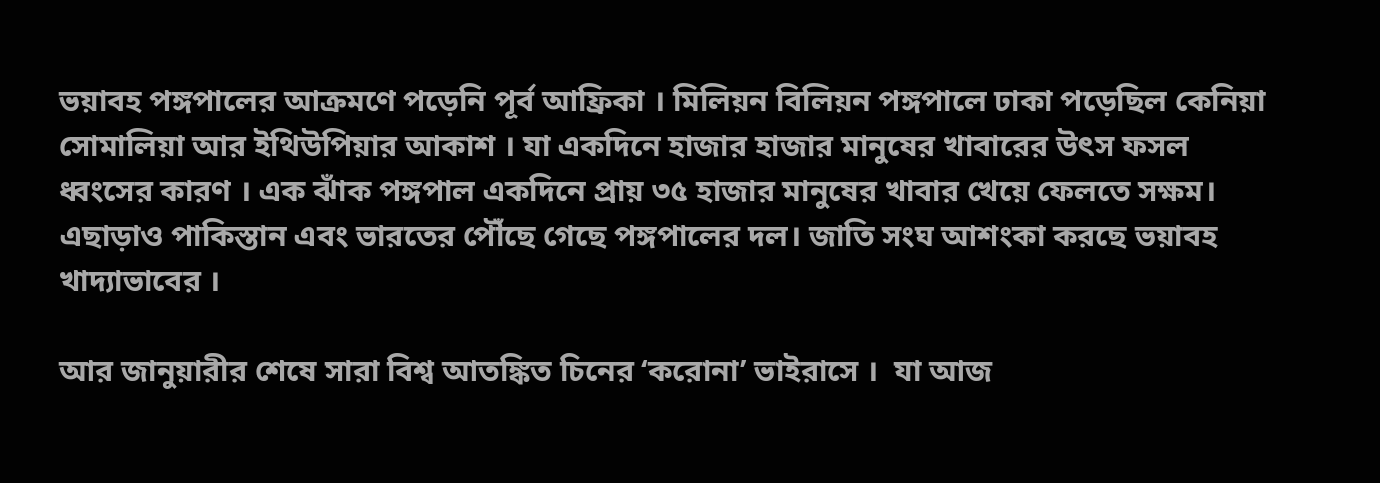ভয়াবহ পঙ্গপালের আক্রমণে পড়েনি পূর্ব আফ্রিকা । মিলিয়ন বিলিয়ন পঙ্গপালে ঢাকা পড়েছিল কেনিয়া সোমালিয়া আর ইথিউপিয়ার আকাশ । যা একদিনে হাজার হাজার মানুষের খাবারের উৎস ফসল ধ্বংসের কারণ । এক ঝাঁক পঙ্গপাল একদিনে প্রায় ৩৫ হাজার মানুষের খাবার খেয়ে ফেলতে সক্ষম। এছাড়াও পাকিস্তান এবং ভারতের পৌঁছে গেছে পঙ্গপালের দল। জাতি সংঘ আশংকা করছে ভয়াবহ খাদ্যাভাবের ।

আর জানুয়ারীর শেষে সারা বিশ্ব আতঙ্কিত চিনের ‘করোনা’ ভাইরাসে ।  যা আজ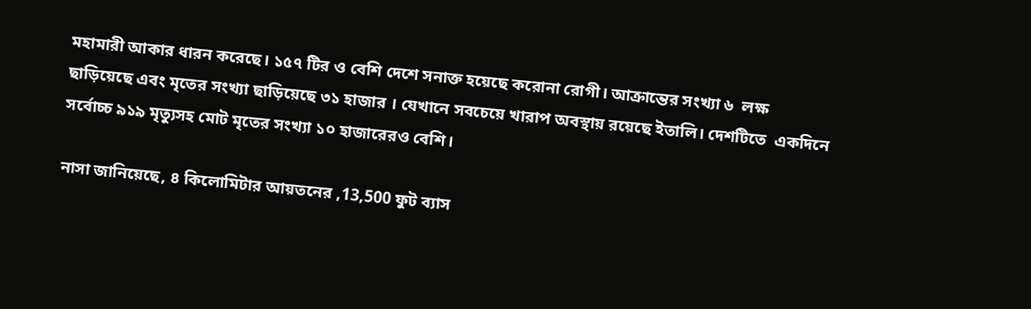মহামারী আকার ধারন করেছে। ১৫৭ টির ও বেশি দেশে সনাক্ত হয়েছে করোনা রোগী। আক্রান্তের সংখ্যা ৬  লক্ষ ছাড়িয়েছে এবং মৃতের সংখ্যা ছাড়িয়েছে ৩১ হাজার । যেখানে সবচেয়ে খারাপ অবস্থায় রয়েছে ইতালি। দেশটিতে  একদিনে সর্বোচ্চ ৯১৯ মৃত্যুসহ মোট মৃতের সংখ্যা ১০ হাজারেরও বেশি।

নাসা জানিয়েছে, ৪ কিলোমিটার আয়তনের ,13,500 ফুট ব্যাস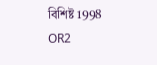বিশিষ্ট 1998 OR2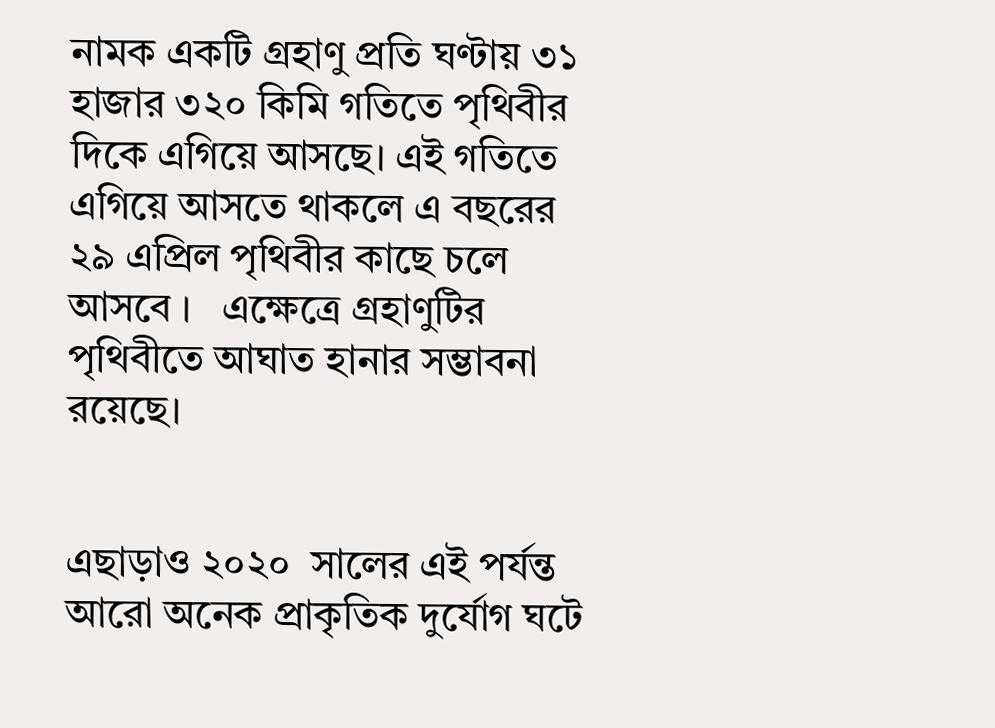নামক একটি গ্রহাণু প্রতি ঘণ্টায় ৩১ হাজার ৩২০ কিমি গতিতে পৃথিবীর দিকে এগিয়ে আসছে। এই গতিতে এগিয়ে আসতে থাকলে এ বছরের ২৯ এপ্রিল পৃথিবীর কাছে চলে আসবে ।   এক্ষেত্রে গ্রহাণুটির পৃথিবীতে আঘাত হানার সম্ভাবনা রয়েছে।


এছাড়াও ২০২০  সালের এই পর্যন্ত আরো অনেক প্রাকৃতিক দুর্যোগ ঘটে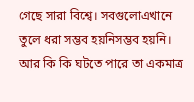গেছে সারা বিশ্বে। সবগুলোএখানে তুলে ধরা সম্ভব হয়নিসম্ভব হয়নি।
আর কি কি ঘটতে পারে তা একমাত্র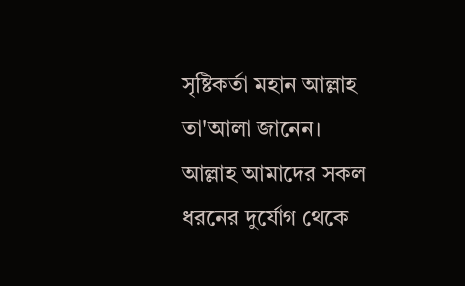সৃষ্টিকর্তা মহান আল্লাহ তা'আলা জানেন।
আল্লাহ আমাদের সকল ধরনের দুর্যোগ থেকে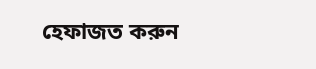হেফাজত করুন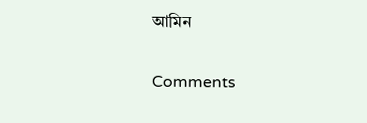আমিন

Comments